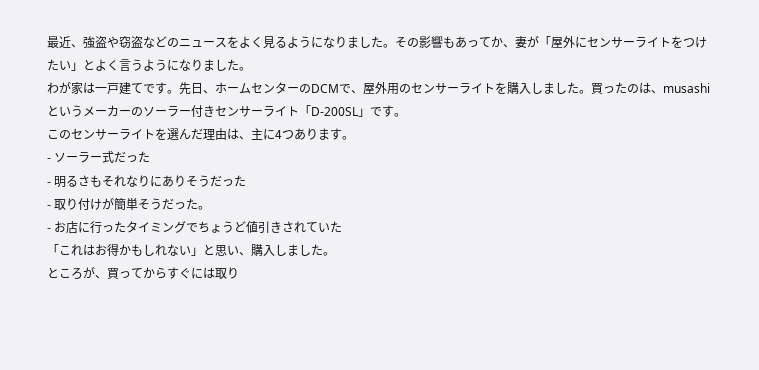最近、強盗や窃盗などのニュースをよく見るようになりました。その影響もあってか、妻が「屋外にセンサーライトをつけたい」とよく言うようになりました。
わが家は一戸建てです。先日、ホームセンターのDCMで、屋外用のセンサーライトを購入しました。買ったのは、musashiというメーカーのソーラー付きセンサーライト「D-200SL」です。
このセンサーライトを選んだ理由は、主に4つあります。
- ソーラー式だった
- 明るさもそれなりにありそうだった
- 取り付けが簡単そうだった。
- お店に行ったタイミングでちょうど値引きされていた
「これはお得かもしれない」と思い、購入しました。
ところが、買ってからすぐには取り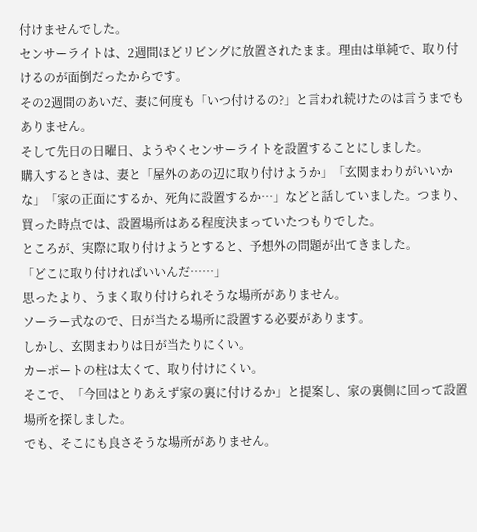付けませんでした。
センサーライトは、2週間ほどリビングに放置されたまま。理由は単純で、取り付けるのが面倒だったからです。
その2週間のあいだ、妻に何度も「いつ付けるの?」と言われ続けたのは言うまでもありません。
そして先日の日曜日、ようやくセンサーライトを設置することにしました。
購入するときは、妻と「屋外のあの辺に取り付けようか」「玄関まわりがいいかな」「家の正面にするか、死角に設置するか…」などと話していました。つまり、買った時点では、設置場所はある程度決まっていたつもりでした。
ところが、実際に取り付けようとすると、予想外の問題が出てきました。
「どこに取り付ければいいんだ……」
思ったより、うまく取り付けられそうな場所がありません。
ソーラー式なので、日が当たる場所に設置する必要があります。
しかし、玄関まわりは日が当たりにくい。
カーポートの柱は太くて、取り付けにくい。
そこで、「今回はとりあえず家の裏に付けるか」と提案し、家の裏側に回って設置場所を探しました。
でも、そこにも良さそうな場所がありません。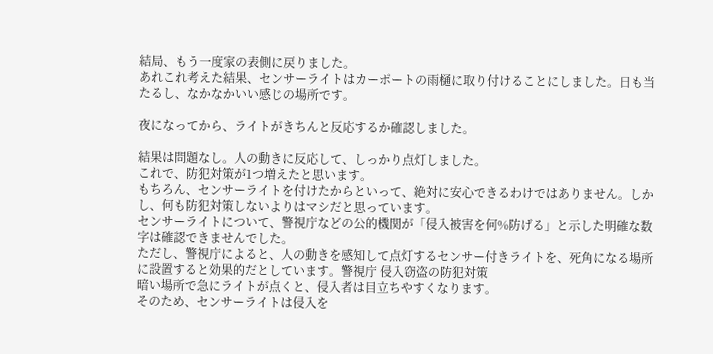結局、もう一度家の表側に戻りました。
あれこれ考えた結果、センサーライトはカーポートの雨樋に取り付けることにしました。日も当たるし、なかなかいい感じの場所です。

夜になってから、ライトがきちんと反応するか確認しました。

結果は問題なし。人の動きに反応して、しっかり点灯しました。
これで、防犯対策が1つ増えたと思います。
もちろん、センサーライトを付けたからといって、絶対に安心できるわけではありません。しかし、何も防犯対策しないよりはマシだと思っています。
センサーライトについて、警視庁などの公的機関が「侵入被害を何%防げる」と示した明確な数字は確認できませんでした。
ただし、警視庁によると、人の動きを感知して点灯するセンサー付きライトを、死角になる場所に設置すると効果的だとしています。警視庁 侵入窃盗の防犯対策
暗い場所で急にライトが点くと、侵入者は目立ちやすくなります。
そのため、センサーライトは侵入を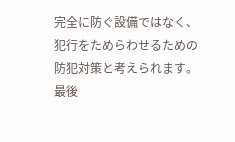完全に防ぐ設備ではなく、犯行をためらわせるための防犯対策と考えられます。
最後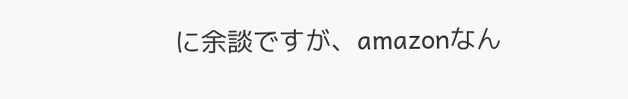に余談ですが、amazonなん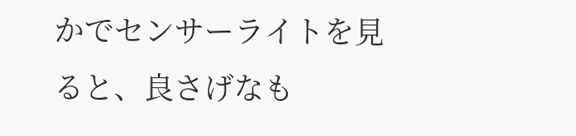かでセンサーライトを見ると、良さげなも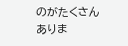のがたくさんありま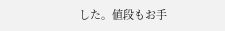した。値段もお手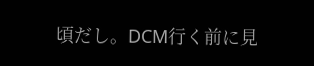頃だし。DCM行く前に見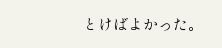とけばよかった。